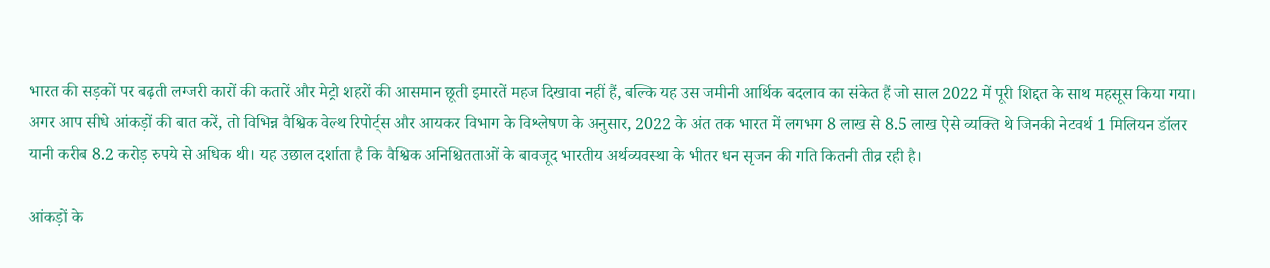भारत की सड़कों पर बढ़ती लग्जरी कारों की कतारें और मेट्रो शहरों की आसमान छूती इमारतें महज दिखावा नहीं हैं, बल्कि यह उस जमीनी आर्थिक बदलाव का संकेत हैं जो साल 2022 में पूरी शिद्दत के साथ महसूस किया गया। अगर आप सीधे आंकड़ों की बात करें, तो विभिन्न वैश्विक वेल्थ रिपोर्ट्स और आयकर विभाग के विश्लेषण के अनुसार, 2022 के अंत तक भारत में लगभग 8 लाख से 8.5 लाख ऐसे व्यक्ति थे जिनकी नेटवर्थ 1 मिलियन डॉलर यानी करीब 8.2 करोड़ रुपये से अधिक थी। यह उछाल दर्शाता है कि वैश्विक अनिश्चितताओं के बावजूद भारतीय अर्थव्यवस्था के भीतर धन सृजन की गति कितनी तीव्र रही है।

आंकड़ों के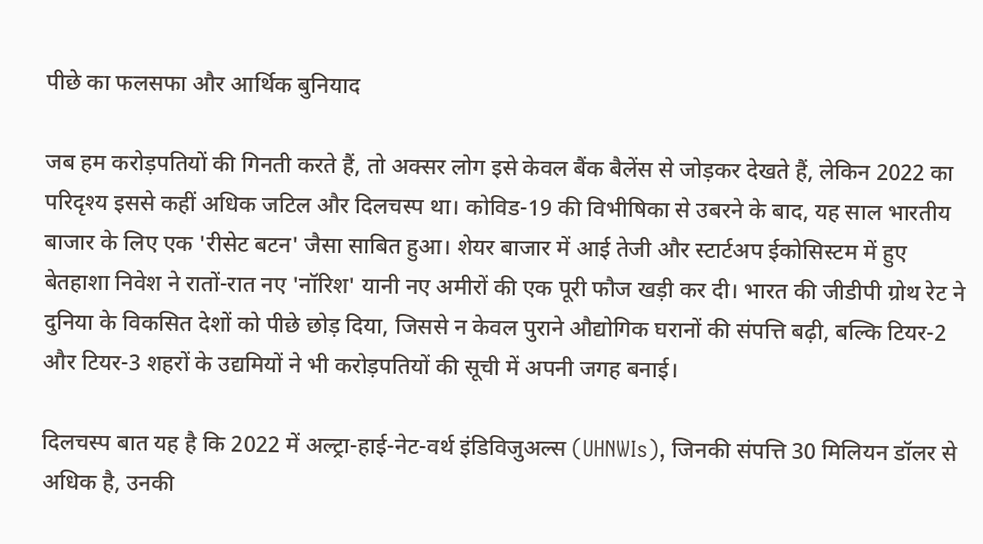पीछे का फलसफा और आर्थिक बुनियाद

जब हम करोड़पतियों की गिनती करते हैं, तो अक्सर लोग इसे केवल बैंक बैलेंस से जोड़कर देखते हैं, लेकिन 2022 का परिदृश्य इससे कहीं अधिक जटिल और दिलचस्प था। कोविड-19 की विभीषिका से उबरने के बाद, यह साल भारतीय बाजार के लिए एक 'रीसेट बटन' जैसा साबित हुआ। शेयर बाजार में आई तेजी और स्टार्टअप ईकोसिस्टम में हुए बेतहाशा निवेश ने रातों-रात नए 'नॉरिश' यानी नए अमीरों की एक पूरी फौज खड़ी कर दी। भारत की जीडीपी ग्रोथ रेट ने दुनिया के विकसित देशों को पीछे छोड़ दिया, जिससे न केवल पुराने औद्योगिक घरानों की संपत्ति बढ़ी, बल्कि टियर-2 और टियर-3 शहरों के उद्यमियों ने भी करोड़पतियों की सूची में अपनी जगह बनाई।

दिलचस्प बात यह है कि 2022 में अल्ट्रा-हाई-नेट-वर्थ इंडिविजुअल्स (UHNWIs), जिनकी संपत्ति 30 मिलियन डॉलर से अधिक है, उनकी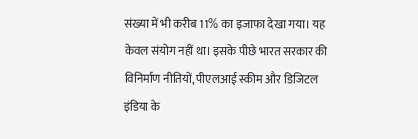संख्या में भी करीब 11% का इजाफा देखा गया। यह केवल संयोग नहीं था। इसके पीछे भारत सरकार की विनिर्माण नीतियों, पीएलआई स्कीम और डिजिटल इंडिया के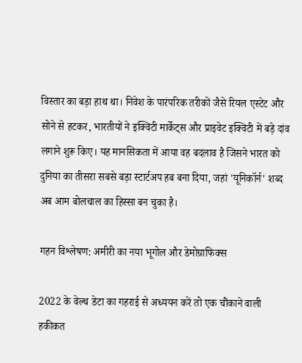विस्तार का बड़ा हाथ था। निवेश के पारंपरिक तरीकों जैसे रियल एस्टेट और सोने से हटकर, भारतीयों ने इक्विटी मार्केट्स और प्राइवेट इक्विटी में बड़े दांव लगाने शुरू किए। यह मानसिकता में आया वह बदलाव है जिसने भारत को दुनिया का तीसरा सबसे बड़ा स्टार्टअप हब बना दिया, जहां 'यूनिकॉर्न' शब्द अब आम बोलचाल का हिस्सा बन चुका है।

गहन विश्लेषण: अमीरी का नया भूगोल और डेमोग्राफिक्स

2022 के वेल्थ डेटा का गहराई से अध्ययन करें तो एक चौंकाने वाली हकीकत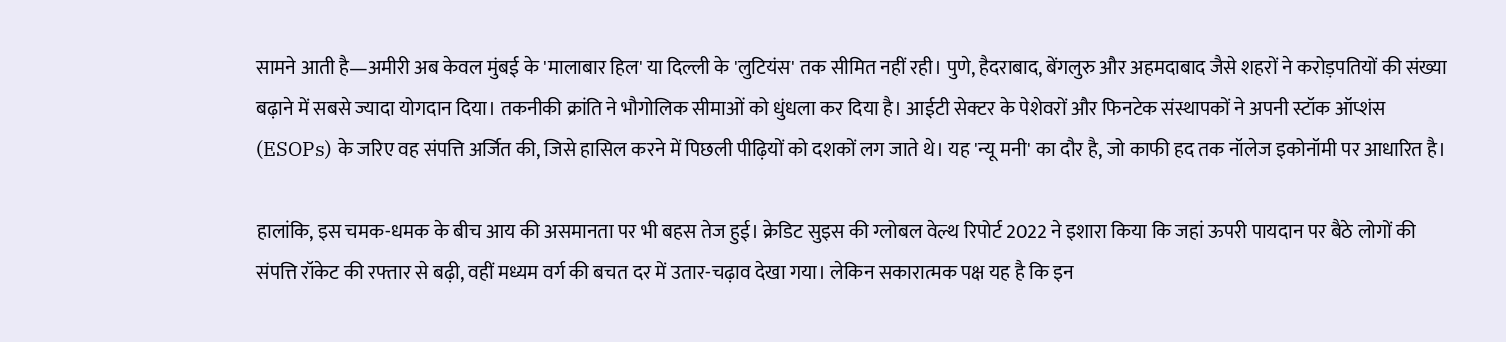सामने आती है—अमीरी अब केवल मुंबई के 'मालाबार हिल' या दिल्ली के 'लुटियंस' तक सीमित नहीं रही। पुणे, हैदराबाद, बेंगलुरु और अहमदाबाद जैसे शहरों ने करोड़पतियों की संख्या बढ़ाने में सबसे ज्यादा योगदान दिया। तकनीकी क्रांति ने भौगोलिक सीमाओं को धुंधला कर दिया है। आईटी सेक्टर के पेशेवरों और फिनटेक संस्थापकों ने अपनी स्टॉक ऑप्शंस (ESOPs) के जरिए वह संपत्ति अर्जित की, जिसे हासिल करने में पिछली पीढ़ियों को दशकों लग जाते थे। यह 'न्यू मनी' का दौर है, जो काफी हद तक नॉलेज इकोनॉमी पर आधारित है।

हालांकि, इस चमक-धमक के बीच आय की असमानता पर भी बहस तेज हुई। क्रेडिट सुइस की ग्लोबल वेल्थ रिपोर्ट 2022 ने इशारा किया कि जहां ऊपरी पायदान पर बैठे लोगों की संपत्ति रॉकेट की रफ्तार से बढ़ी, वहीं मध्यम वर्ग की बचत दर में उतार-चढ़ाव देखा गया। लेकिन सकारात्मक पक्ष यह है कि इन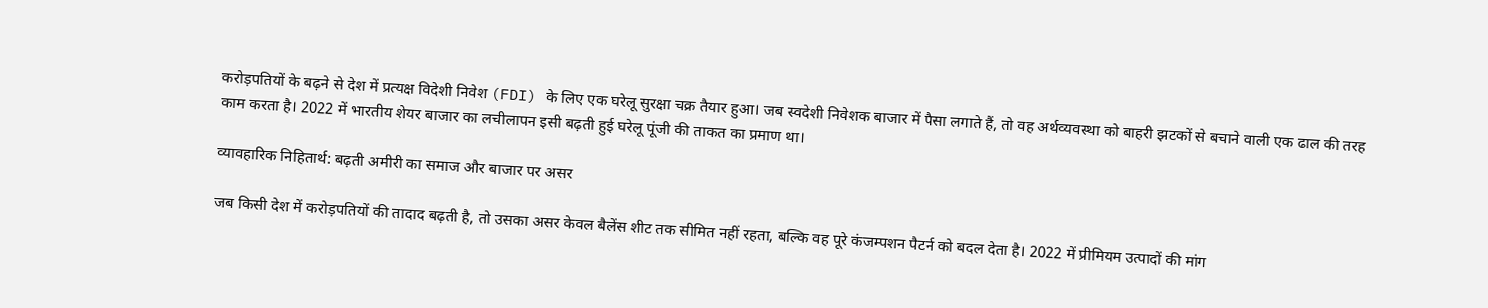करोड़पतियों के बढ़ने से देश में प्रत्यक्ष विदेशी निवेश (FDI) के लिए एक घरेलू सुरक्षा चक्र तैयार हुआ। जब स्वदेशी निवेशक बाजार में पैसा लगाते हैं, तो वह अर्थव्यवस्था को बाहरी झटकों से बचाने वाली एक ढाल की तरह काम करता है। 2022 में भारतीय शेयर बाजार का लचीलापन इसी बढ़ती हुई घरेलू पूंजी की ताकत का प्रमाण था।

व्यावहारिक निहितार्थ: बढ़ती अमीरी का समाज और बाजार पर असर

जब किसी देश में करोड़पतियों की तादाद बढ़ती है, तो उसका असर केवल बैलेंस शीट तक सीमित नहीं रहता, बल्कि वह पूरे कंजम्पशन पैटर्न को बदल देता है। 2022 में प्रीमियम उत्पादों की मांग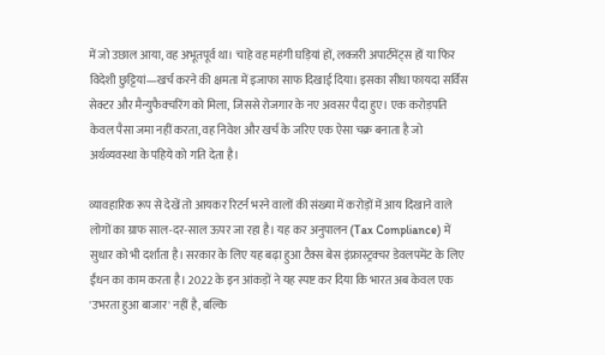में जो उछाल आया, वह अभूतपूर्व था। चाहे वह महंगी घड़ियां हों, लक्जरी अपार्टमेंट्स हों या फिर विदेशी छुट्टियां—खर्च करने की क्षमता में इजाफा साफ दिखाई दिया। इसका सीधा फायदा सर्विस सेक्टर और मैन्युफैक्चरिंग को मिला, जिससे रोजगार के नए अवसर पैदा हुए। एक करोड़पति केवल पैसा जमा नहीं करता, वह निवेश और खर्च के जरिए एक ऐसा चक्र बनाता है जो अर्थव्यवस्था के पहिये को गति देता है।

व्यावहारिक रूप से देखें तो आयकर रिटर्न भरने वालों की संख्या में करोड़ों में आय दिखाने वाले लोगों का ग्राफ साल-दर-साल ऊपर जा रहा है। यह कर अनुपालन (Tax Compliance) में सुधार को भी दर्शाता है। सरकार के लिए यह बढ़ा हुआ टैक्स बेस इंफ्रास्ट्रक्चर डेवलपमेंट के लिए ईंधन का काम करता है। 2022 के इन आंकड़ों ने यह स्पष्ट कर दिया कि भारत अब केवल एक 'उभरता हुआ बाजार' नहीं है, बल्कि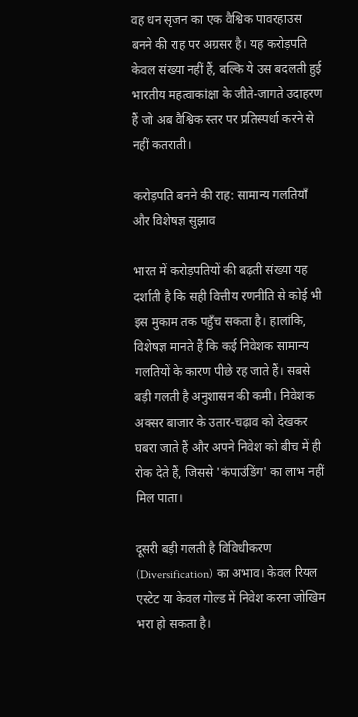वह धन सृजन का एक वैश्विक पावरहाउस बनने की राह पर अग्रसर है। यह करोड़पति केवल संख्या नहीं हैं, बल्कि ये उस बदलती हुई भारतीय महत्वाकांक्षा के जीते-जागते उदाहरण हैं जो अब वैश्विक स्तर पर प्रतिस्पर्धा करने से नहीं कतराती।

करोड़पति बनने की राह: सामान्य गलतियाँ और विशेषज्ञ सुझाव

भारत में करोड़पतियों की बढ़ती संख्या यह दर्शाती है कि सही वित्तीय रणनीति से कोई भी इस मुकाम तक पहुँच सकता है। हालांकि, विशेषज्ञ मानते हैं कि कई निवेशक सामान्य गलतियों के कारण पीछे रह जाते हैं। सबसे बड़ी गलती है अनुशासन की कमी। निवेशक अक्सर बाजार के उतार-चढ़ाव को देखकर घबरा जाते हैं और अपने निवेश को बीच में ही रोक देते हैं, जिससे 'कंपाउंडिंग' का लाभ नहीं मिल पाता।

दूसरी बड़ी गलती है विविधीकरण (Diversification) का अभाव। केवल रियल एस्टेट या केवल गोल्ड में निवेश करना जोखिम भरा हो सकता है।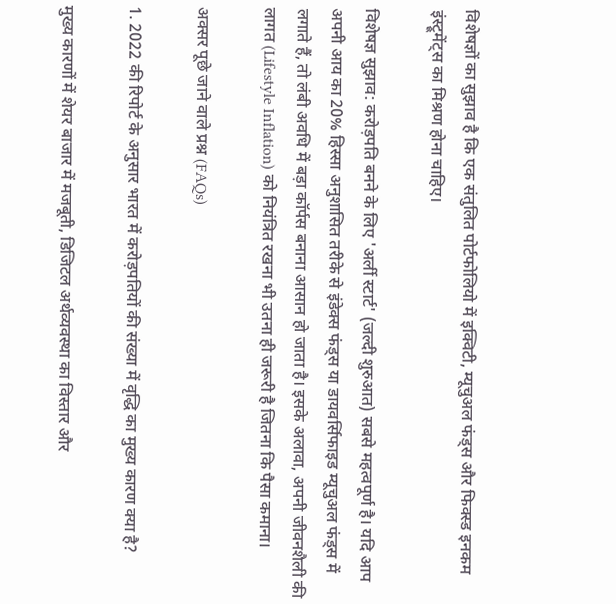विशेषज्ञों का सुझाव है कि एक संतुलित पोर्टफोलियो में इक्विटी, म्यूचुअल फंड्स और फिक्स्ड इनकम इंस्ट्रूमेंट्स का मिश्रण होना चाहिए।

विशेषज्ञ सुझाव: करोड़पति बनने के लिए 'अर्ली स्टार्ट' (जल्दी शुरुआत) सबसे महत्वपूर्ण है। यदि आप अपनी आय का 20% हिस्सा अनुशासित तरीके से इंडेक्स फंड्स या डायवर्सिफाइड म्यूचुअल फंड्स में लगाते हैं, तो लंबी अवधि में बड़ा कॉर्पस बनाना आसान हो जाता है। इसके अलावा, अपनी जीवनशैली की लागत (Lifestyle Inflation) को नियंत्रित रखना भी उतना ही जरूरी है जितना कि पैसा कमाना।

अक्सर पूछे जाने वाले प्रश्न (FAQs)

1. 2022 की रिपोर्ट के अनुसार भारत में करोड़पतियों की संख्या में वृद्धि का मुख्य कारण क्या है?

मुख्य कारणों में शेयर बाजार में मजबूती, डिजिटल अर्थव्यवस्था का विस्तार और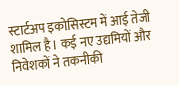स्टार्टअप इकोसिस्टम में आई तेजी शामिल है। कई नए उद्यमियों और निवेशकों ने तकनीकी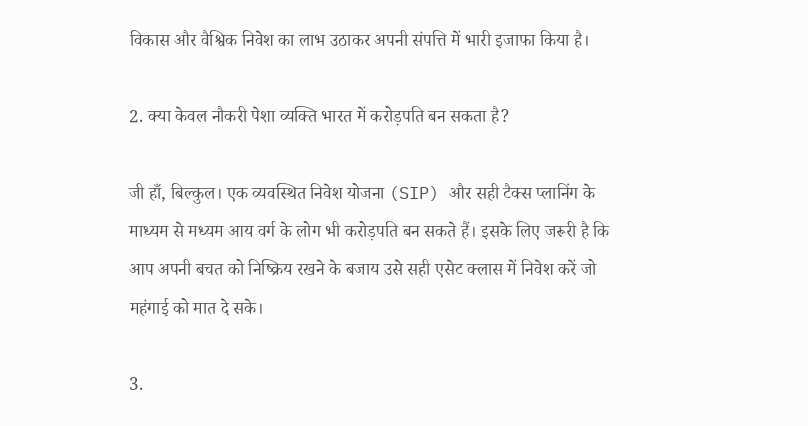विकास और वैश्विक निवेश का लाभ उठाकर अपनी संपत्ति में भारी इजाफा किया है।

2. क्या केवल नौकरी पेशा व्यक्ति भारत में करोड़पति बन सकता है?

जी हाँ, बिल्कुल। एक व्यवस्थित निवेश योजना (SIP) और सही टैक्स प्लानिंग के माध्यम से मध्यम आय वर्ग के लोग भी करोड़पति बन सकते हैं। इसके लिए जरूरी है कि आप अपनी बचत को निष्क्रिय रखने के बजाय उसे सही एसेट क्लास में निवेश करें जो महंगाई को मात दे सके।

3.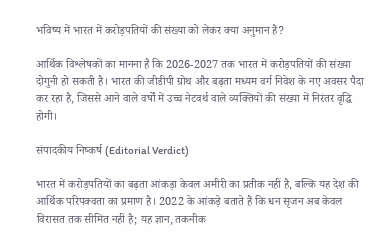भविष्य में भारत में करोड़पतियों की संख्या को लेकर क्या अनुमान हैं?

आर्थिक विश्लेषकों का मानना है कि 2026-2027 तक भारत में करोड़पतियों की संख्या दोगुनी हो सकती है। भारत की जीडीपी ग्रोथ और बढ़ता मध्यम वर्ग निवेश के नए अवसर पैदा कर रहा है, जिससे आने वाले वर्षों में उच्च नेटवर्थ वाले व्यक्तियों की संख्या में निरंतर वृद्धि होगी।

संपादकीय निष्कर्ष (Editorial Verdict)

भारत में करोड़पतियों का बढ़ता आंकड़ा केवल अमीरी का प्रतीक नहीं है, बल्कि यह देश की आर्थिक परिपक्वता का प्रमाण है। 2022 के आंकड़े बताते हैं कि धन सृजन अब केवल विरासत तक सीमित नहीं है; यह ज्ञान, तकनीक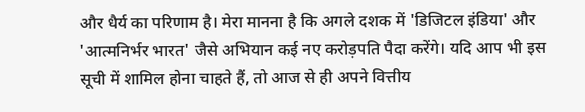और धैर्य का परिणाम है। मेरा मानना है कि अगले दशक में 'डिजिटल इंडिया' और 'आत्मनिर्भर भारत' जैसे अभियान कई नए करोड़पति पैदा करेंगे। यदि आप भी इस सूची में शामिल होना चाहते हैं, तो आज से ही अपने वित्तीय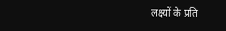लक्ष्यों के प्रति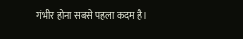गंभीर होना सबसे पहला कदम है।